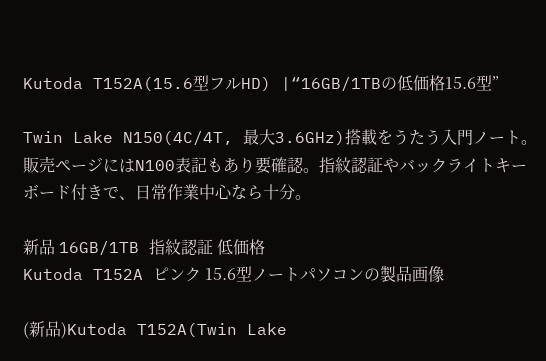Kutoda T152A(15.6型フルHD) |“16GB/1TBの低価格15.6型”

Twin Lake N150(4C/4T, 最大3.6GHz)搭載をうたう入門ノート。販売ページにはN100表記もあり要確認。指紋認証やバックライトキーボード付きで、日常作業中心なら十分。

新品 16GB/1TB 指紋認証 低価格
Kutoda T152A ピンク 15.6型ノートパソコンの製品画像

(新品)Kutoda T152A(Twin Lake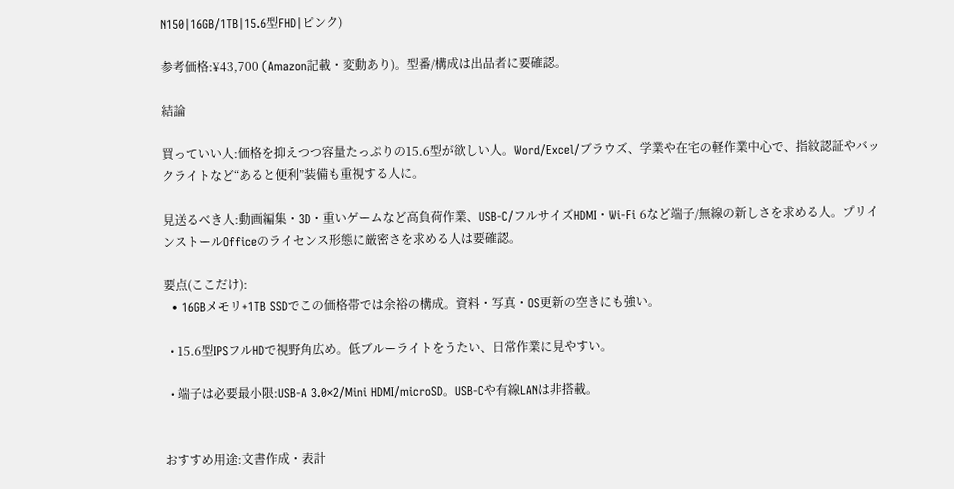N150|16GB/1TB|15.6型FHD|ピンク)

参考価格:¥43,700 (Amazon記載・変動あり)。型番/構成は出品者に要確認。

結論

買っていい人:価格を抑えつつ容量たっぷりの15.6型が欲しい人。Word/Excel/ブラウズ、学業や在宅の軽作業中心で、指紋認証やバックライトなど“あると便利”装備も重視する人に。

見送るべき人:動画編集・3D・重いゲームなど高負荷作業、USB-C/フルサイズHDMI・Wi‑Fi 6など端子/無線の新しさを求める人。プリインストールOfficeのライセンス形態に厳密さを求める人は要確認。

要点(ここだけ):
  • 16GBメモリ+1TB SSDでこの価格帯では余裕の構成。資料・写真・OS更新の空きにも強い。

  • 15.6型IPSフルHDで視野角広め。低ブルーライトをうたい、日常作業に見やすい。

  • 端子は必要最小限:USB-A 3.0×2/Mini HDMI/microSD。USB-Cや有線LANは非搭載。


おすすめ用途:文書作成・表計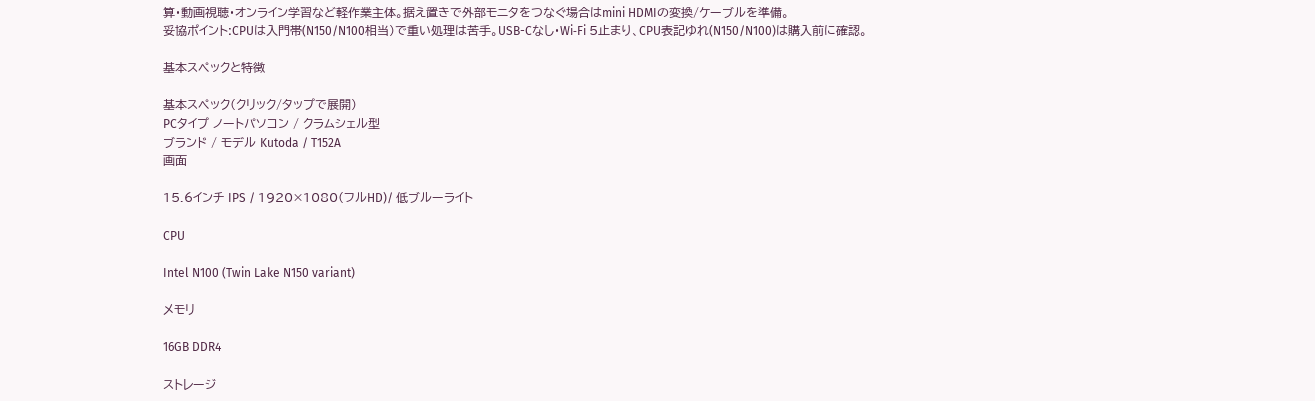算・動画視聴・オンライン学習など軽作業主体。据え置きで外部モニタをつなぐ場合はmini HDMIの変換/ケーブルを準備。
妥協ポイント:CPUは入門帯(N150/N100相当)で重い処理は苦手。USB-Cなし・Wi‑Fi 5止まり、CPU表記ゆれ(N150/N100)は購入前に確認。

基本スペックと特徴

基本スペック(クリック/タップで展開)
PCタイプ ノートパソコン / クラムシェル型
ブランド / モデル Kutoda / T152A
画面

15.6インチ IPS / 1920×1080(フルHD)/ 低ブルーライト

CPU

Intel N100 (Twin Lake N150 variant)

メモリ

16GB DDR4

ストレージ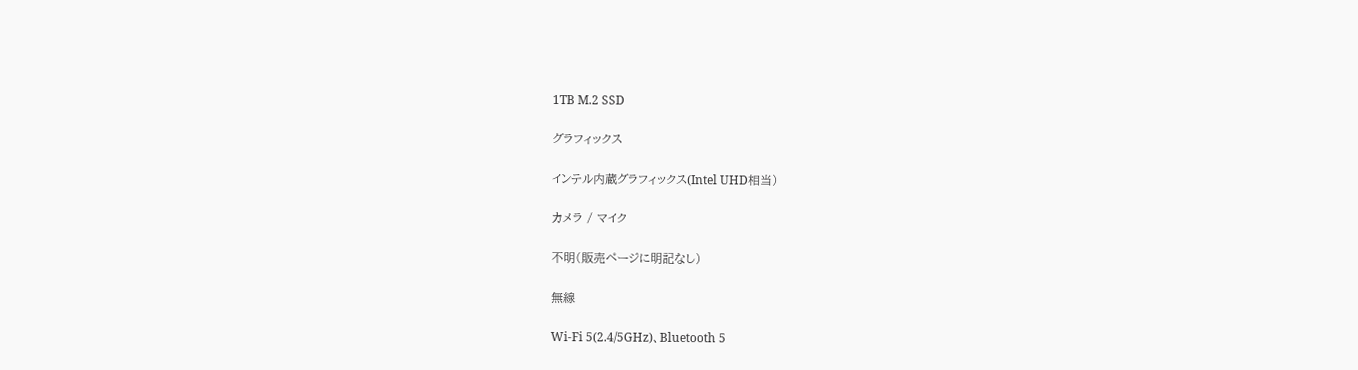1TB M.2 SSD

グラフィックス

インテル内蔵グラフィックス(Intel UHD相当)

カメラ / マイク

不明(販売ページに明記なし)

無線

Wi‑Fi 5(2.4/5GHz)、Bluetooth 5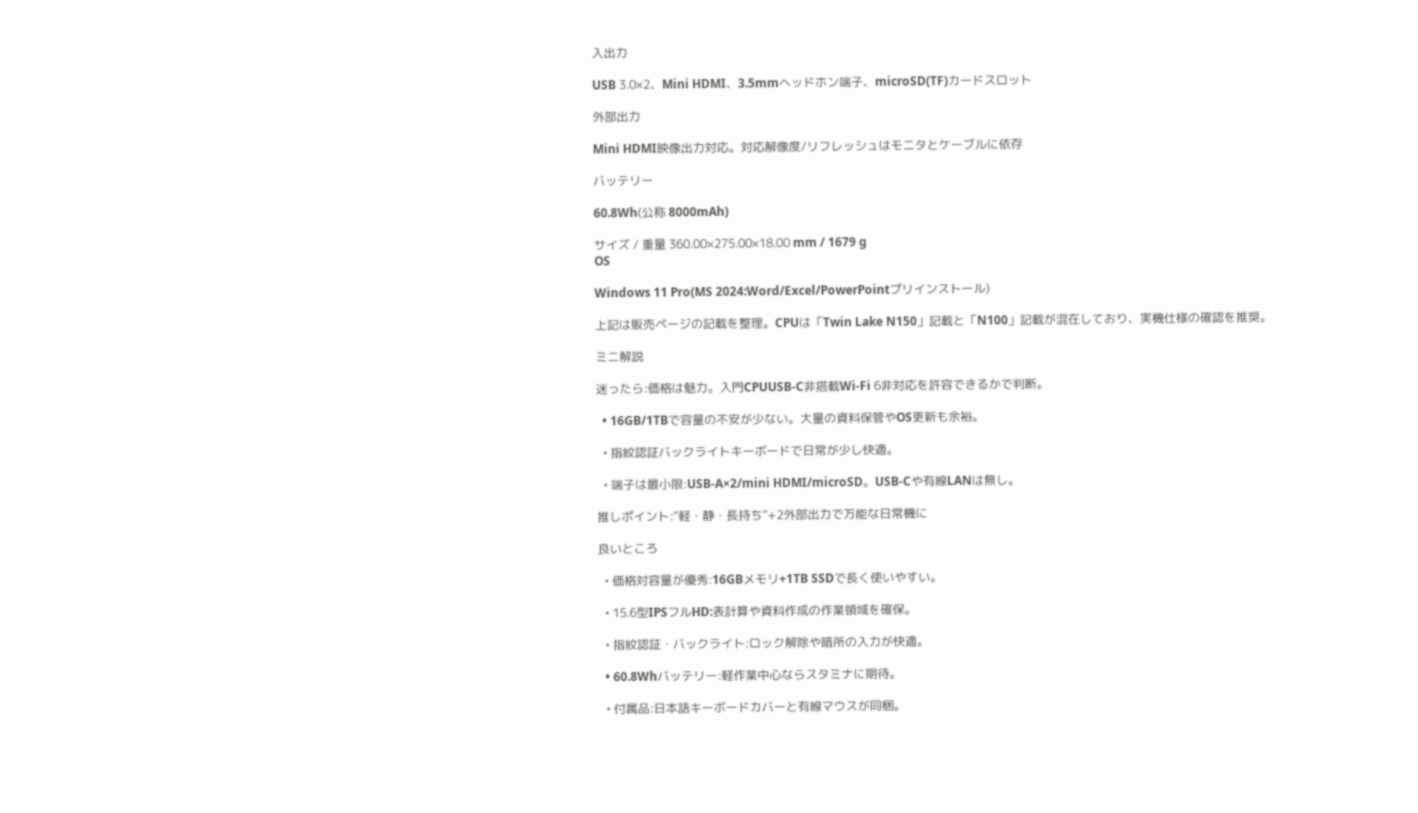入出力

USB 3.0×2、Mini HDMI、3.5mmヘッドホン端子、microSD(TF)カードスロット

外部出力

Mini HDMI映像出力対応。対応解像度/リフレッシュはモニタとケーブルに依存

バッテリー

60.8Wh(公称 8000mAh)

サイズ / 重量 360.00×275.00×18.00 mm / 1679 g
OS

Windows 11 Pro(MS 2024:Word/Excel/PowerPointプリインストール)

上記は販売ページの記載を整理。CPUは「Twin Lake N150」記載と「N100」記載が混在しており、実機仕様の確認を推奨。

ミニ解説

迷ったら:価格は魅力。入門CPUUSB-C非搭載Wi‑Fi 6非対応を許容できるかで判断。

  • 16GB/1TBで容量の不安が少ない。大量の資料保管やOS更新も余裕。

  • 指紋認証バックライトキーボードで日常が少し快適。

  • 端子は最小限:USB-A×2/mini HDMI/microSD。USB-Cや有線LANは無し。

推しポイント:“軽・静・長持ち”+2外部出力で万能な日常機に

良いところ

  • 価格対容量が優秀:16GBメモリ+1TB SSDで長く使いやすい。

  • 15.6型IPSフルHD:表計算や資料作成の作業領域を確保。

  • 指紋認証・バックライト:ロック解除や暗所の入力が快適。

  • 60.8Whバッテリー:軽作業中心ならスタミナに期待。

  • 付属品:日本語キーボードカバーと有線マウスが同梱。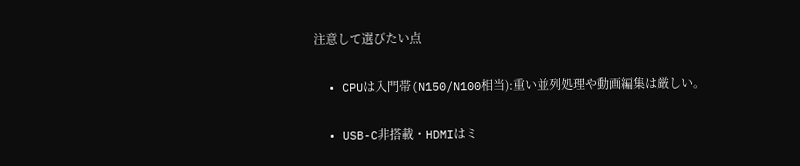注意して選びたい点

  • CPUは入門帯(N150/N100相当):重い並列処理や動画編集は厳しい。

  • USB-C非搭載・HDMIはミ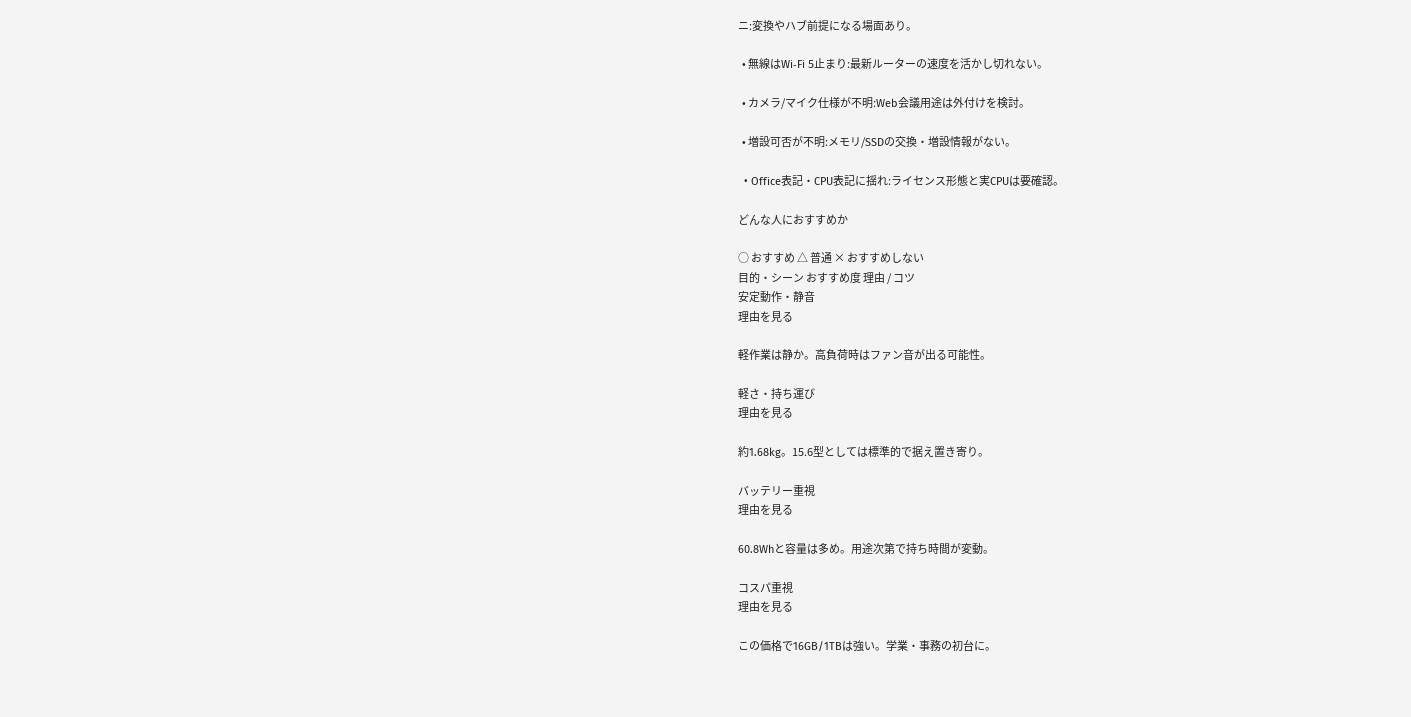ニ:変換やハブ前提になる場面あり。

  • 無線はWi‑Fi 5止まり:最新ルーターの速度を活かし切れない。

  • カメラ/マイク仕様が不明:Web会議用途は外付けを検討。

  • 増設可否が不明:メモリ/SSDの交換・増設情報がない。

  • Office表記・CPU表記に揺れ:ライセンス形態と実CPUは要確認。

どんな人におすすめか

○ おすすめ △ 普通 × おすすめしない
目的・シーン おすすめ度 理由 / コツ
安定動作・静音
理由を見る

軽作業は静か。高負荷時はファン音が出る可能性。

軽さ・持ち運び
理由を見る

約1.68kg。15.6型としては標準的で据え置き寄り。

バッテリー重視
理由を見る

60.8Whと容量は多め。用途次第で持ち時間が変動。

コスパ重視
理由を見る

この価格で16GB/1TBは強い。学業・事務の初台に。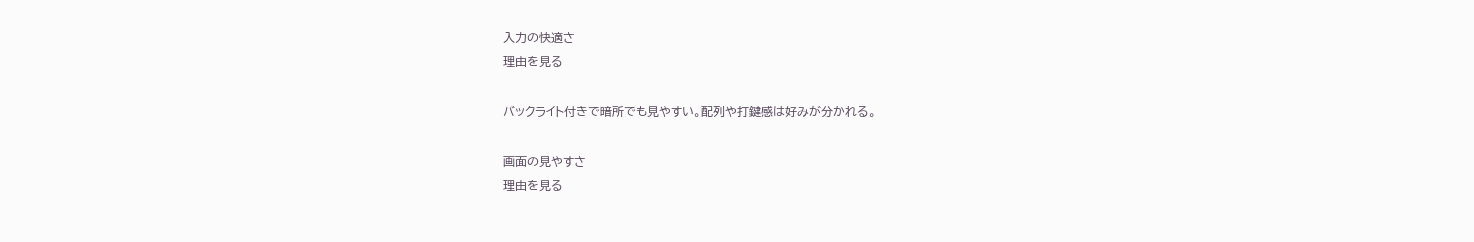入力の快適さ
理由を見る

バックライト付きで暗所でも見やすい。配列や打鍵感は好みが分かれる。

画面の見やすさ
理由を見る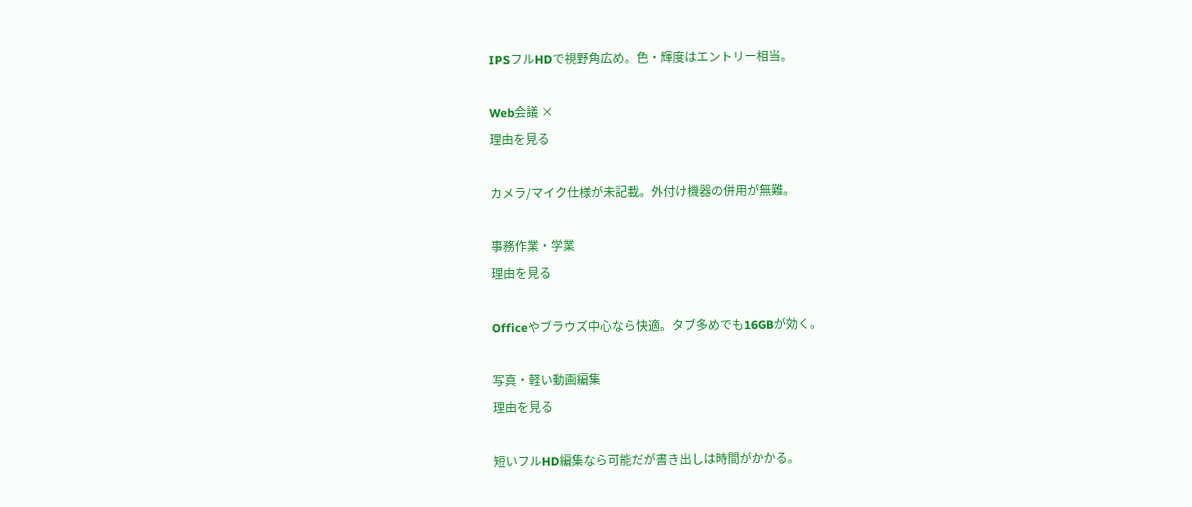IPSフルHDで視野角広め。色・輝度はエントリー相当。

Web会議 ×
理由を見る

カメラ/マイク仕様が未記載。外付け機器の併用が無難。

事務作業・学業
理由を見る

Officeやブラウズ中心なら快適。タブ多めでも16GBが効く。

写真・軽い動画編集
理由を見る

短いフルHD編集なら可能だが書き出しは時間がかかる。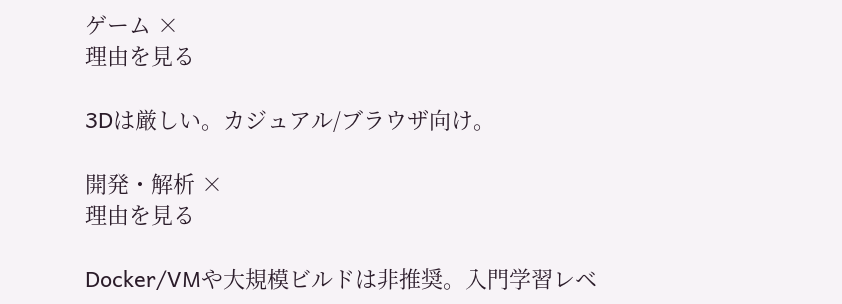ゲーム ×
理由を見る

3Dは厳しい。カジュアル/ブラウザ向け。

開発・解析 ×
理由を見る

Docker/VMや大規模ビルドは非推奨。入門学習レベ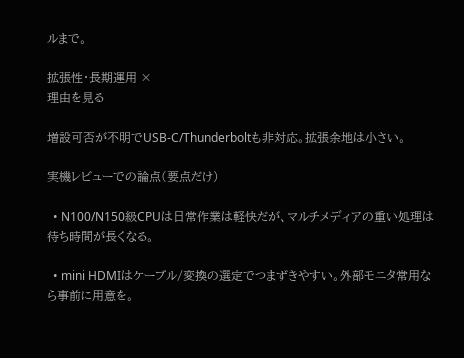ルまで。

拡張性・長期運用 ×
理由を見る

増設可否が不明でUSB-C/Thunderboltも非対応。拡張余地は小さい。

実機レビューでの論点(要点だけ)

  • N100/N150級CPUは日常作業は軽快だが、マルチメディアの重い処理は待ち時間が長くなる。

  • mini HDMIはケーブル/変換の選定でつまずきやすい。外部モニタ常用なら事前に用意を。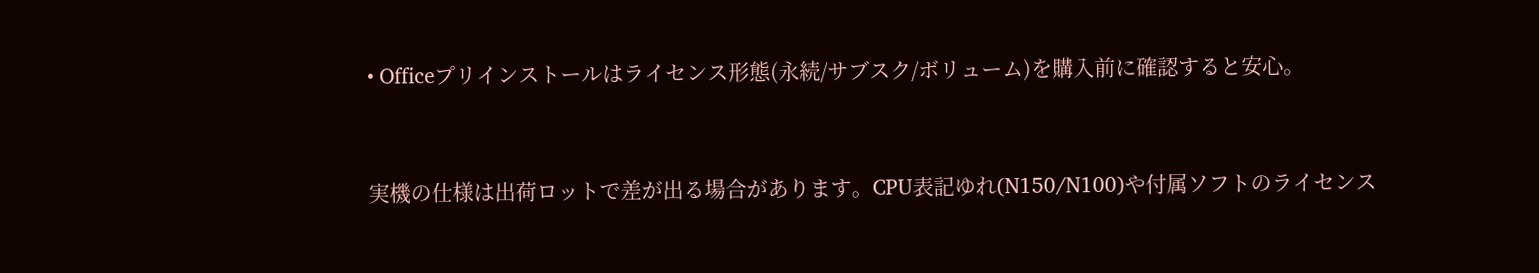• Officeプリインストールはライセンス形態(永続/サブスク/ボリューム)を購入前に確認すると安心。



実機の仕様は出荷ロットで差が出る場合があります。CPU表記ゆれ(N150/N100)や付属ソフトのライセンス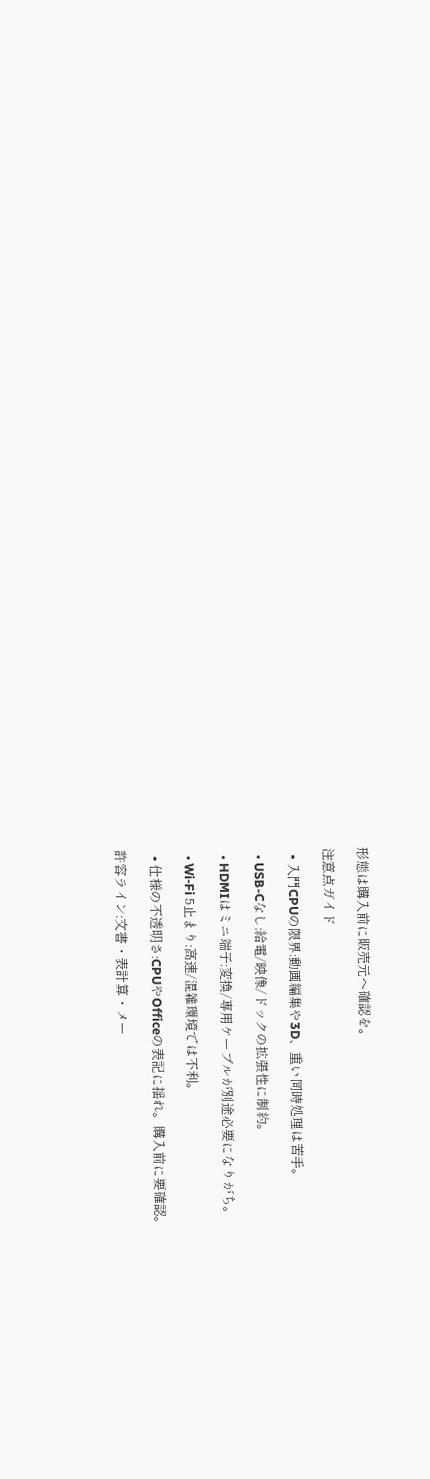形態は購入前に販売元へ確認を。

注意点ガイド

  • 入門CPUの限界:動画編集や3D、重い同時処理は苦手。

  • USB-Cなし:給電/映像/ドックの拡張性に制約。

  • HDMIはミニ端子:変換/専用ケーブルが別途必要になりがち。

  • Wi‑Fi 5止まり:高速/混雑環境では不利。

  • 仕様の不透明さ:CPUやOfficeの表記に揺れ。購入前に要確認。

許容ライン:文書・表計算・メー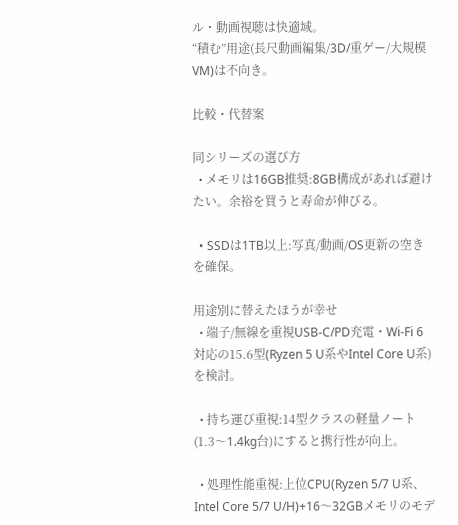ル・動画視聴は快適域。
“積む”用途(長尺動画編集/3D/重ゲー/大規模VM)は不向き。

比較・代替案

同シリーズの選び方
  • メモリは16GB推奨:8GB構成があれば避けたい。余裕を買うと寿命が伸びる。

  • SSDは1TB以上:写真/動画/OS更新の空きを確保。

用途別に替えたほうが幸せ
  • 端子/無線を重視USB‑C/PD充電・Wi‑Fi 6対応の15.6型(Ryzen 5 U系やIntel Core U系)を検討。

  • 持ち運び重視:14型クラスの軽量ノート(1.3〜1.4kg台)にすると携行性が向上。

  • 処理性能重視:上位CPU(Ryzen 5/7 U系、Intel Core 5/7 U/H)+16〜32GBメモリのモデ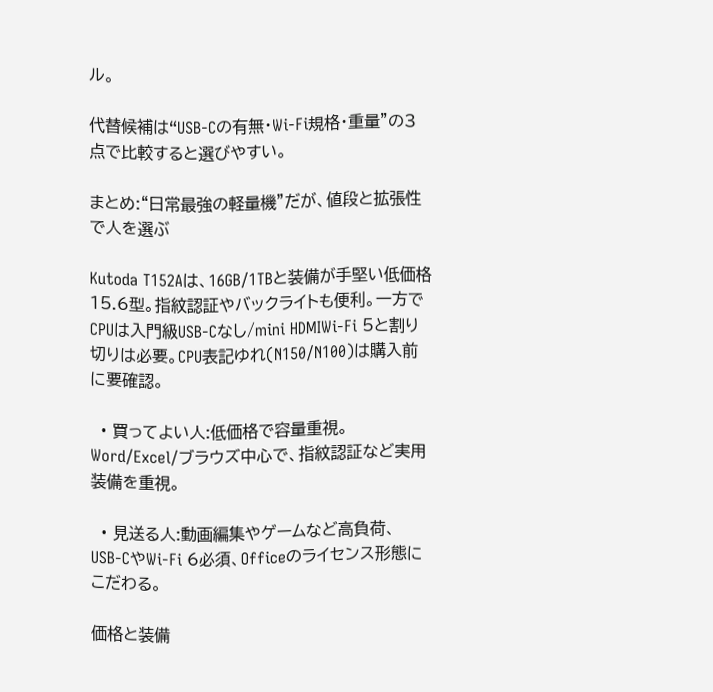ル。

代替候補は“USB‑Cの有無・Wi‑Fi規格・重量”の3点で比較すると選びやすい。

まとめ:“日常最強の軽量機”だが、値段と拡張性で人を選ぶ

Kutoda T152Aは、16GB/1TBと装備が手堅い低価格15.6型。指紋認証やバックライトも便利。一方でCPUは入門級USB‑Cなし/mini HDMIWi‑Fi 5と割り切りは必要。CPU表記ゆれ(N150/N100)は購入前に要確認。

  • 買ってよい人:低価格で容量重視。Word/Excel/ブラウズ中心で、指紋認証など実用装備を重視。

  • 見送る人:動画編集やゲームなど高負荷、USB‑CやWi‑Fi 6必須、Officeのライセンス形態にこだわる。

価格と装備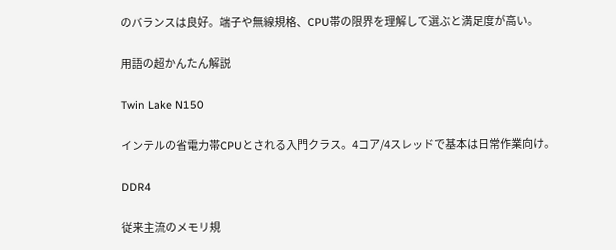のバランスは良好。端子や無線規格、CPU帯の限界を理解して選ぶと満足度が高い。

用語の超かんたん解説

Twin Lake N150

インテルの省電力帯CPUとされる入門クラス。4コア/4スレッドで基本は日常作業向け。

DDR4

従来主流のメモリ規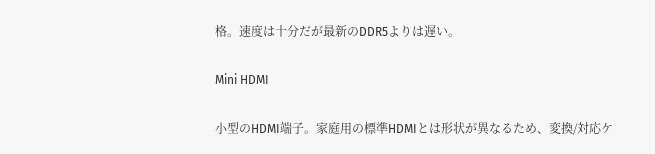格。速度は十分だが最新のDDR5よりは遅い。

Mini HDMI

小型のHDMI端子。家庭用の標準HDMIとは形状が異なるため、変換/対応ケ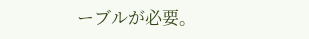ーブルが必要。